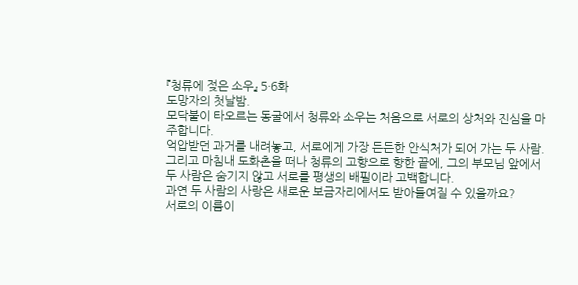『청류에 젖은 소우』 5·6화
도망자의 첫날밤.
모닥불이 타오르는 동굴에서 청류와 소우는 처음으로 서로의 상처와 진심을 마주합니다.
억압받던 과거를 내려놓고, 서로에게 가장 든든한 안식처가 되어 가는 두 사람.
그리고 마침내 도화촌을 떠나 청류의 고향으로 향한 끝에, 그의 부모님 앞에서 두 사람은 숨기지 않고 서로를 평생의 배필이라 고백합니다.
과연 두 사람의 사랑은 새로운 보금자리에서도 받아들여질 수 있을까요?
서로의 이름이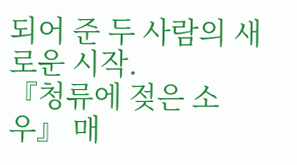되어 준 두 사람의 새로운 시작.
『청류에 젖은 소우』 매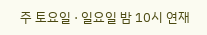주 토요일 · 일요일 밤 10시 연재